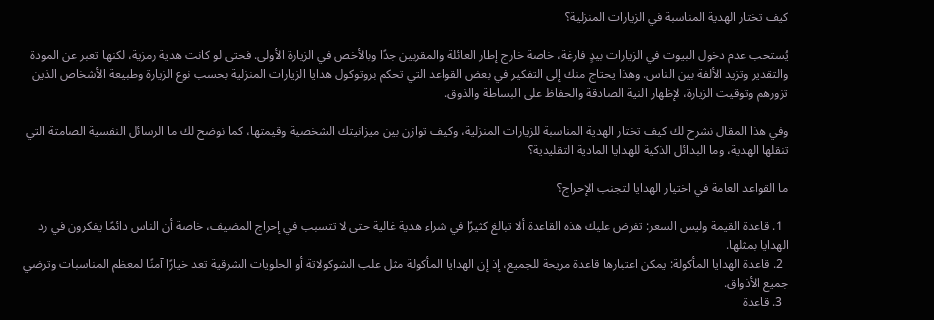كيف تختار الهدية المناسبة في الزيارات المنزلية؟

يُستحب عدم دخول البيوت في الزيارات بيدٍ فارغة، خاصة خارج إطار العائلة والمقربين جدًا وبالأخص في الزيارة الأولى. فحتى لو كانت هدية رمزية، لكنها تعبر عن المودة والتقدير وتزيد الألفة بين الناس. وهذا يحتاج منك إلى التفكير في بعض القواعد التي تحكم بروتوكول هدايا الزيارات المنزلية بحسب نوع الزيارة وطبيعة الأشخاص الذين تزورهم وتوقيت الزيارة، لإظهار النية الصادقة والحفاظ على البساطة والذوق.

وفي هذا المقال نشرح لك كيف تختار الهدية المناسبة للزيارات المنزلية، وكيف توازن بين ميزانيتك الشخصية وقيمتها، كما نوضح لك ما الرسائل النفسية الصامتة التي تنقلها الهدية، وما البدائل الذكية للهدايا المادية التقليدية؟

ما القواعد العامة في اختيار الهدايا لتجنب الإحراج؟

  1. قاعدة القيمة وليس السعر: تفرض عليك هذه القاعدة ألا تبالغ كثيرًا في شراء هدية غالية حتى لا تتسبب في إحراج المضيف، خاصة أن الناس دائمًا يفكرون في رد الهدايا بمثلها.
  2. قاعدة الهدايا المأكولة: يمكن اعتبارها قاعدة مريحة للجميع، إذ إن الهدايا المأكولة مثل علب الشوكولاتة أو الحلويات الشرقية تعد خيارًا آمنًا لمعظم المناسبات وترضي جميع الأذواق.
  3. قاعدة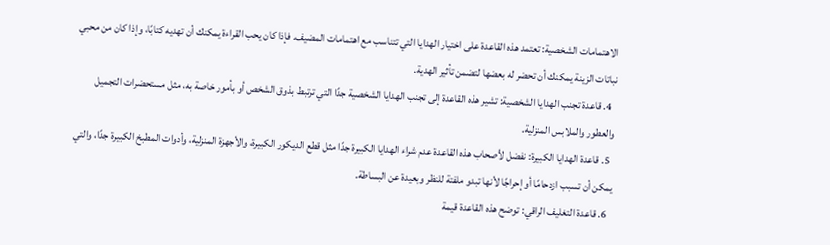الاهتمامات الشخصية: تعتمد هذه القاعدة على اختيار الهدايا التي تتناسب مع اهتمامات المضيف. فإذا كان يحب القراءة يمكنك أن تهديه كتابًا، وإذا كان من محبي نباتات الزينة يمكنك أن تحضر له بعضها لتضمن تأثير الهدية.
  4. قاعدة تجنب الهدايا الشخصية: تشير هذه القاعدة إلى تجنب الهدايا الشخصية جدًا التي ترتبط بذوق الشخص أو بأمور خاصة به، مثل مستحضرات التجميل والعطور والملابس المنزلية.
  5. قاعدة الهدايا الكبيرة: نفضل لأصحاب هذه القاعدة عدم شراء الهدايا الكبيرة جدًا مثل قطع الديكور الكبيرة، والأجهزة المنزلية، وأدوات المطبخ الكبيرة جدًا، والتي يمكن أن تسبب ازدحامًا أو إحراجًا لأنها تبدو ملفتة للنظر وبعيدة عن البساطة.
  6. قاعدة التغليف الراقي: توضح هذه القاعدة قيمة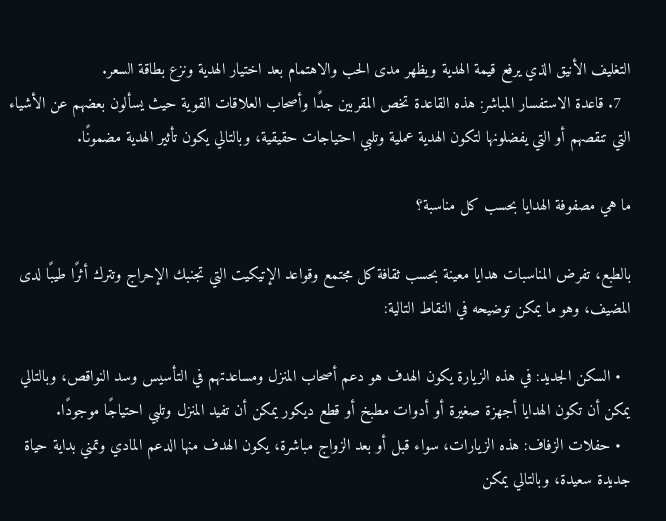التغليف الأنيق الذي يرفع قيمة الهدية ويظهر مدى الحب والاهتمام بعد اختيار الهدية ونزع بطاقة السعر.
  7. قاعدة الاستفسار المباشر: هذه القاعدة تخص المقربين جدًا وأصحاب العلاقات القوية حيث يسألون بعضهم عن الأشياء التي تنقصهم أو التي يفضلونها لتكون الهدية عملية وتلبي احتياجات حقيقية، وبالتالي يكون تأثير الهدية مضمونًا.

ما هي مصفوفة الهدايا بحسب كل مناسبة؟

بالطبع، تفرض المناسبات هدايا معينة بحسب ثقافة كل مجتمع وقواعد الإتيكيت التي تجنبك الإحراج وتترك أثرًا طيبًا لدى المضيف، وهو ما يمكن توضيحه في النقاط التالية:

  • السكن الجديد: في هذه الزيارة يكون الهدف هو دعم أصحاب المنزل ومساعدتهم في التأسيس وسد النواقص، وبالتالي يمكن أن تكون الهدايا أجهزة صغيرة أو أدوات مطبخ أو قطع ديكور يمكن أن تفيد المنزل وتلبي احتياجًا موجودًا.
  • حفلات الزفاف: هذه الزيارات، سواء قبل أو بعد الزواج مباشرة، يكون الهدف منها الدعم المادي وتمني بداية حياة جديدة سعيدة، وبالتالي يمكن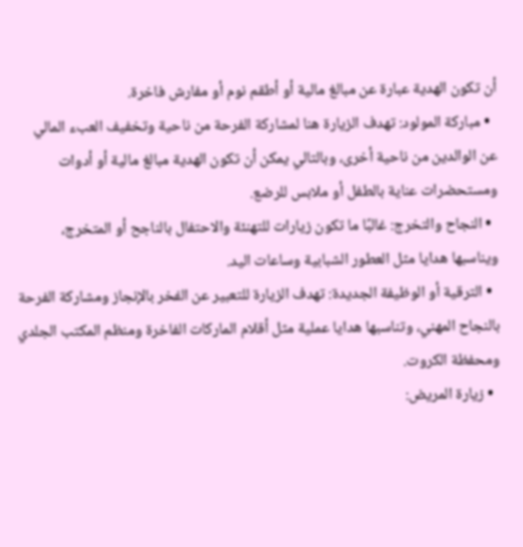أن تكون الهدية عبارة عن مبالغ مالية أو أطقم نوم أو مفارش فاخرة.
  • مباركة المولود: تهدف الزيارة هنا لمشاركة الفرحة من ناحية وتخفيف العبء المالي عن الوالدين من ناحية أخرى، وبالتالي يمكن أن تكون الهدية مبالغ مالية أو أدوات ومستحضرات عناية بالطفل أو ملابس للرضع.
  • النجاح والتخرج: غالبًا ما تكون زيارات للتهنئة والاحتفال بالناجح أو المتخرج، ويناسبها هدايا مثل العطور الشبابية وساعات اليد.
  • الترقية أو الوظيفة الجديدة: تهدف الزيارة للتعبير عن الفخر بالإنجاز ومشاركة الفرحة بالنجاح المهني، وتناسبها هدايا عملية مثل أقلام الماركات الفاخرة ومنظم المكتب الجلدي ومحفظة الكروت.
  • زيارة المريض: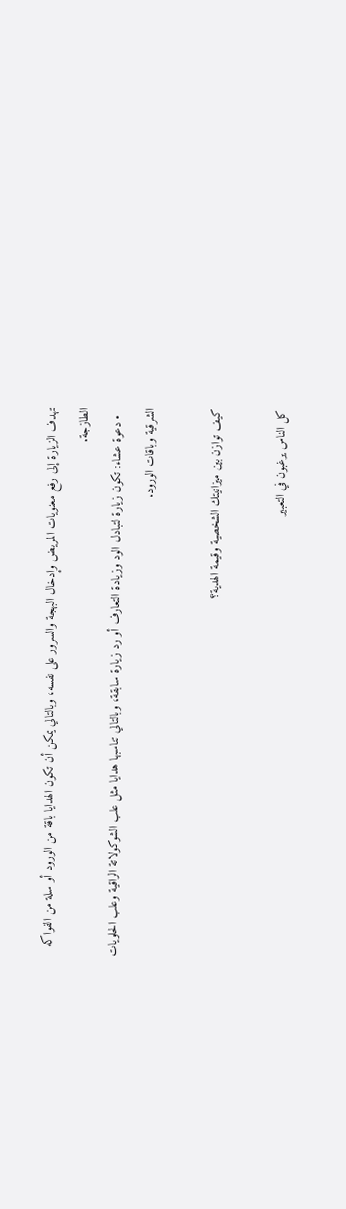تهدف الزيارة إلى رفع معنويات المريض وإدخال البهجة والسرور على نفسه، وبالتالي يمكن أن تكون الهدايا باقة من الورود أو سلة من الفواكه الطازجة.
  • دعوة عشاء: تكون زيارة لتبادل الود وزيادة التعارف أو رد زيارة سابقة، وبالتالي تناسبها هدايا مثل علب الشوكولاتة الراقية وعلب الحلويات الشرقية وباقات الورود.

كيف توازن بين ميزانيتك الشخصية وقيمة الهدية؟

كل الناس يرغبون في التعبير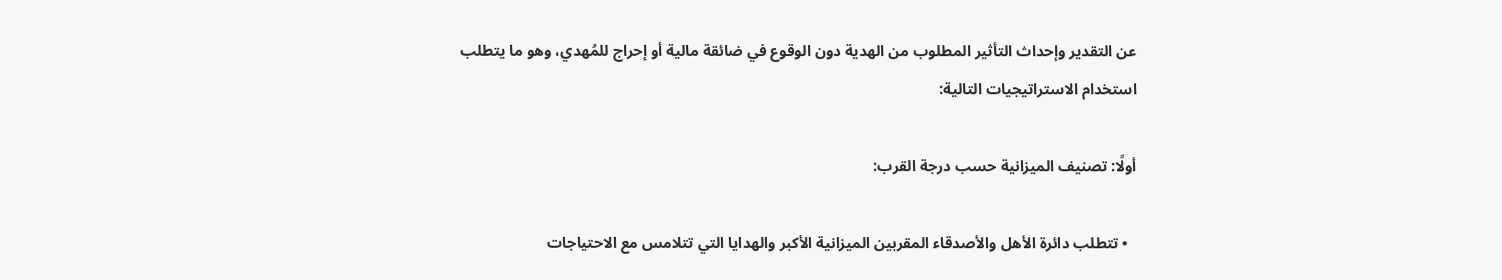عن التقدير وإحداث التأثير المطلوب من الهدية دون الوقوع في ضائقة مالية أو إحراج للمُهدي، وهو ما يتطلب استخدام الاستراتيجيات التالية:

أولًا: تصنيف الميزانية حسب درجة القرب:

  • تتطلب دائرة الأهل والأصدقاء المقربين الميزانية الأكبر والهدايا التي تتلامس مع الاحتياجات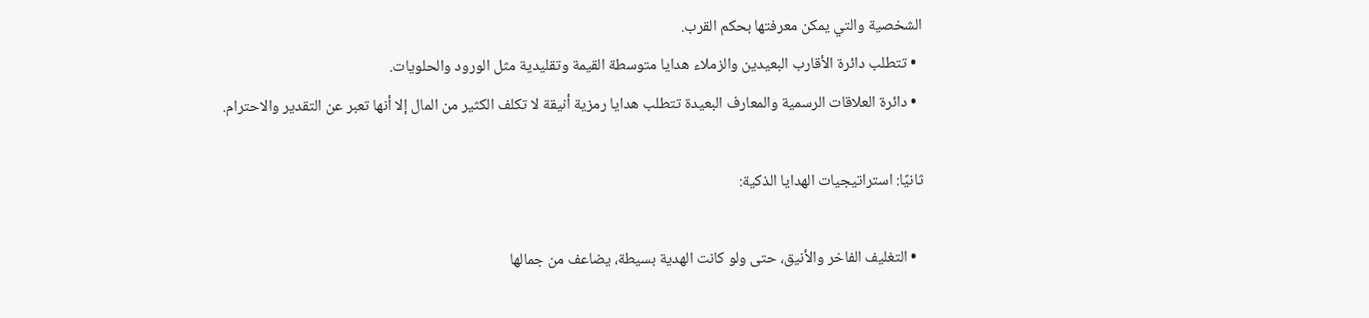الشخصية والتي يمكن معرفتها بحكم القرب.
  • تتطلب دائرة الأقارب البعيدين والزملاء هدايا متوسطة القيمة وتقليدية مثل الورود والحلويات.
  • دائرة العلاقات الرسمية والمعارف البعيدة تتطلب هدايا رمزية أنيقة لا تكلف الكثير من المال إلا أنها تعبر عن التقدير والاحترام.

ثانيًا: استراتيجيات الهدايا الذكية:

  • التغليف الفاخر والأنيق، حتى ولو كانت الهدية بسيطة، يضاعف من جمالها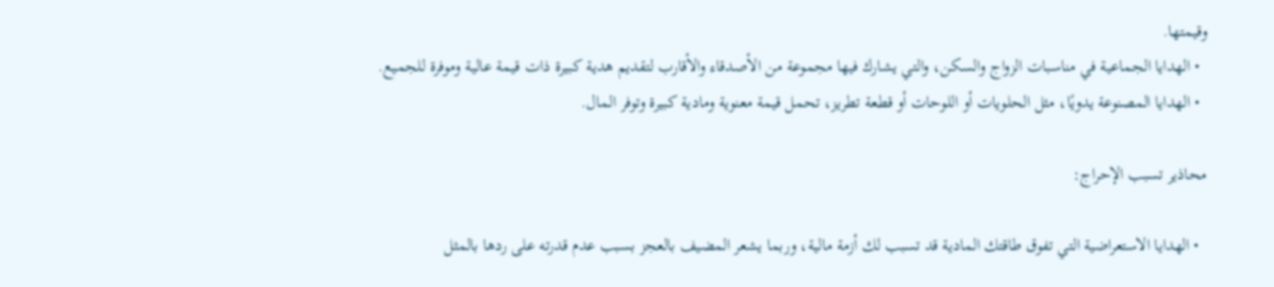وقيمتها.
  • الهدايا الجماعية في مناسبات الزواج والسكن، والتي يشارك فيها مجموعة من الأصدقاء والأقارب لتقديم هدية كبيرة ذات قيمة عالية وموفرة للجميع.
  • الهدايا المصنوعة يدويًا، مثل الحلويات أو اللوحات أو قطعة تطريز، تحمل قيمة معنوية ومادية كبيرة وتوفر المال.

محاذير تسبب الإحراج:

  • الهدايا الاستعراضية التي تفوق طاقتك المادية قد تسبب لك أزمة مالية، وربما يشعر المضيف بالعجز بسبب عدم قدرته على ردها بالمثل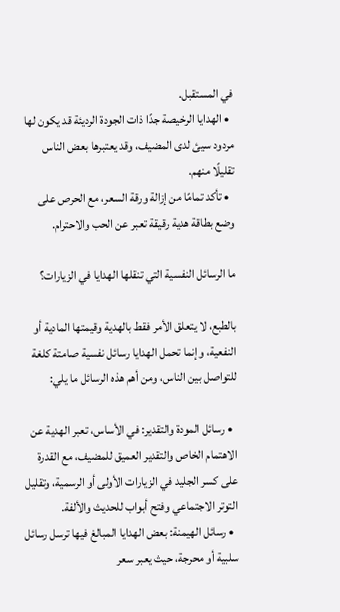في المستقبل.
  • الهدايا الرخيصة جدًا ذات الجودة الرديئة قد يكون لها مردود سيئ لدى المضيف، وقد يعتبرها بعض الناس تقليلًا منهم.
  • تأكد تمامًا من إزالة ورقة السعر، مع الحرص على وضع بطاقة هدية رقيقة تعبر عن الحب والاحترام.

ما الرسائل النفسية التي تنقلها الهدايا في الزيارات؟

بالطبع، لا يتعلق الأمر فقط بالهدية وقيمتها المادية أو النفعية، وإنما تحمل الهدايا رسائل نفسية صامتة كلغة للتواصل بين الناس، ومن أهم هذه الرسائل ما يلي:

  • رسائل المودة والتقدير: في الأساس، تعبر الهدية عن الاهتمام الخاص والتقدير العميق للمضيف، مع القدرة على كسر الجليد في الزيارات الأولى أو الرسمية، وتقليل التوتر الاجتماعي وفتح أبواب للحديث والألفة.
  • رسائل الهيمنة: بعض الهدايا المبالغ فيها ترسل رسائل سلبية أو محرجة، حيث يعبر سعر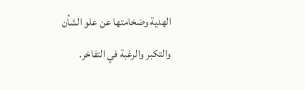الهدية وضخامتها عن علو الشأن والتكبر والرغبة في التفاخر.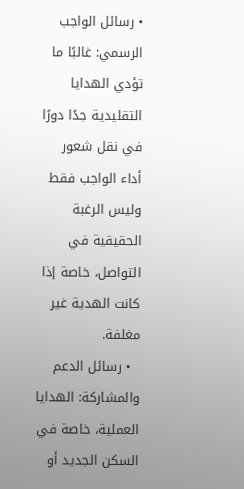• رسائل الواجب الرسمي: غالبًا ما تؤدي الهدايا التقليدية جدًا دورًا في نقل شعور أداء الواجب فقط وليس الرغبة الحقيقية في التواصل، خاصة إذا كانت الهدية غير مغلفة.
  • رسائل الدعم والمشاركة: الهدايا العملية، خاصة في السكن الجديد أو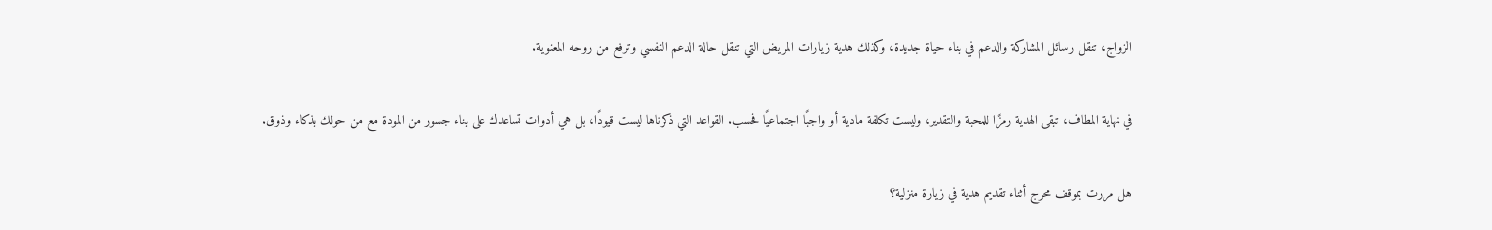الزواج، تنقل رسائل المشاركة والدعم في بناء حياة جديدة، وكذلك هدية زيارات المريض التي تنقل حالة الدعم النفسي وترفع من روحه المعنوية.

في نهاية المطاف، تبقى الهدية رمزًا للمحبة والتقدير، وليست تكلفة مادية أو واجبًا اجتماعيًا فحسب. القواعد التي ذكرناها ليست قيودًا، بل هي أدوات تساعدك على بناء جسور من المودة مع من حولك بذكاء وذوق.

هل مررت بموقف محرج أثناء تقديم هدية في زيارة منزلية؟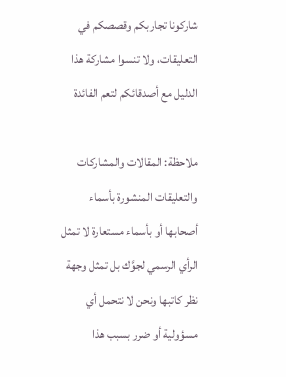شاركونا تجاربكم وقصصكم في التعليقات، ولا تنسوا مشاركة هذا الدليل مع أصدقائكم لتعم الفائدة

ملاحظة: المقالات والمشاركات والتعليقات المنشورة بأسماء أصحابها أو بأسماء مستعارة لا تمثل الرأي الرسمي لجوَّك بل تمثل وجهة نظر كاتبها ونحن لا نتحمل أي مسؤولية أو ضرر بسبب هذا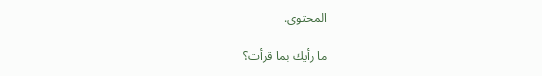المحتوى.

ما رأيك بما قرأت؟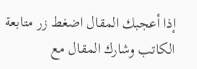إذا أعجبك المقال اضغط زر متابعة الكاتب وشارك المقال مع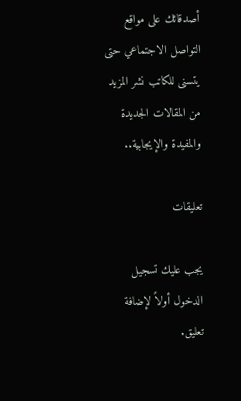أصدقائك على مواقع التواصل الاجتماعي حتى يتسنى للكاتب نشر المزيد من المقالات الجديدة والمفيدة والإيجابية..

تعليقات

يجب عليك تسجيل الدخول أولاً لإضافة تعليق.